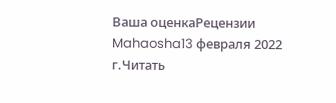Ваша оценкаРецензии
Mahaosha13 февраля 2022 г.Читать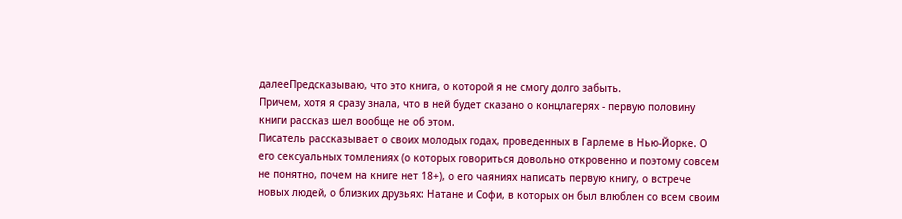далееПредсказываю, что это книга, о которой я не смогу долго забыть.
Причем, хотя я сразу знала, что в ней будет сказано о концлагерях - первую половину книги рассказ шел вообще не об этом.
Писатель рассказывает о своих молодых годах, проведенных в Гарлеме в Нью-Йорке. О его сексуальных томлениях (о которых говориться довольно откровенно и поэтому совсем не понятно, почем на книге нет 18+), о его чаяниях написать первую книгу, о встрече новых людей, о близких друзьях: Натане и Софи, в которых он был влюблен со всем своим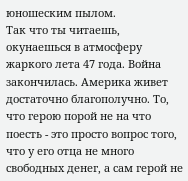юношеским пылом.
Так что ты читаешь, окунаешься в атмосферу жаркого лета 47 года. Война закончилась. Америка живет достаточно благополучно. То, что герою порой не на что поесть - это просто вопрос того, что у его отца не много свободных денег, а сам герой не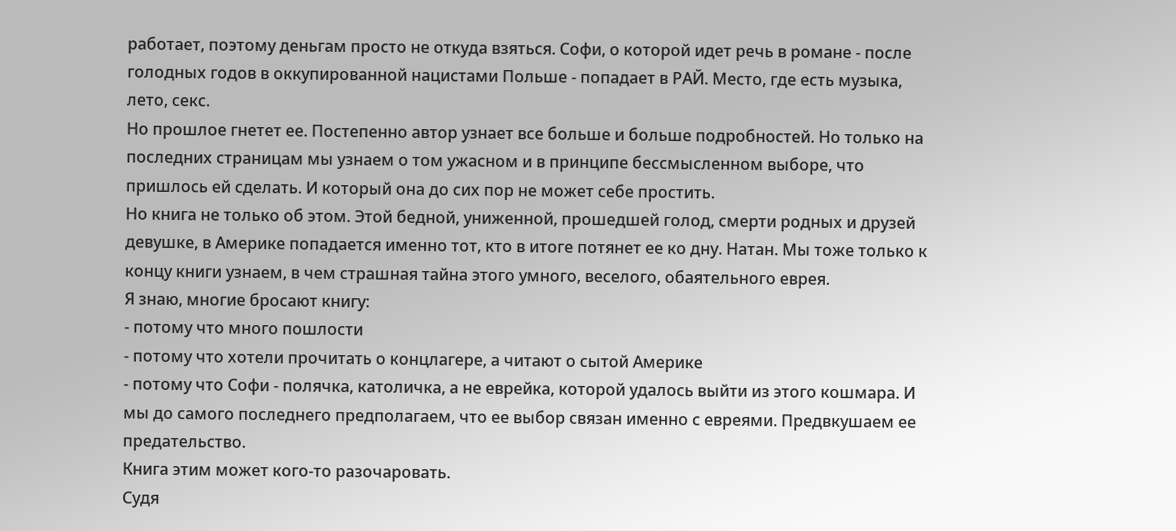работает, поэтому деньгам просто не откуда взяться. Софи, о которой идет речь в романе - после голодных годов в оккупированной нацистами Польше - попадает в РАЙ. Место, где есть музыка, лето, секс.
Но прошлое гнетет ее. Постепенно автор узнает все больше и больше подробностей. Но только на последних страницам мы узнаем о том ужасном и в принципе бессмысленном выборе, что пришлось ей сделать. И который она до сих пор не может себе простить.
Но книга не только об этом. Этой бедной, униженной, прошедшей голод, смерти родных и друзей девушке, в Америке попадается именно тот, кто в итоге потянет ее ко дну. Натан. Мы тоже только к концу книги узнаем, в чем страшная тайна этого умного, веселого, обаятельного еврея.
Я знаю, многие бросают книгу:
- потому что много пошлости
- потому что хотели прочитать о концлагере, а читают о сытой Америке
- потому что Софи - полячка, католичка, а не еврейка, которой удалось выйти из этого кошмара. И мы до самого последнего предполагаем, что ее выбор связан именно с евреями. Предвкушаем ее предательство.
Книга этим может кого-то разочаровать.
Судя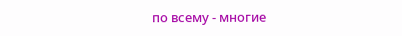по всему - многие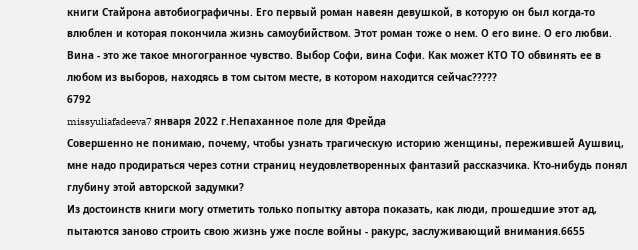книги Стайрона автобиографичны. Его первый роман навеян девушкой, в которую он был когда-то влюблен и которая покончила жизнь самоубийством. Этот роман тоже о нем. О его вине. О его любви. Вина - это же такое многогранное чувство. Выбор Софи, вина Софи. Как может КТО ТО обвинять ее в любом из выборов, находясь в том сытом месте, в котором находится сейчас?????
6792
missyuliafadeeva7 января 2022 г.Непаханное поле для Фрейда
Совершенно не понимаю, почему, чтобы узнать трагическую историю женщины, пережившей Аушвиц, мне надо продираться через сотни страниц неудовлетворенных фантазий рассказчика. Кто-нибудь понял глубину этой авторской задумки?
Из достоинств книги могу отметить только попытку автора показать, как люди, прошедшие этот ад, пытаются заново строить свою жизнь уже после войны - ракурс, заслуживающий внимания.6655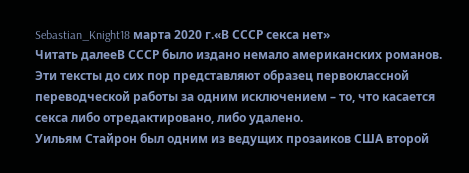Sebastian_Knight18 марта 2020 г.«В СССР секса нет»
Читать далееВ СССР было издано немало американских романов. Эти тексты до сих пор представляют образец первоклассной переводческой работы за одним исключением – то, что касается секса либо отредактировано, либо удалено.
Уильям Стайрон был одним из ведущих прозаиков США второй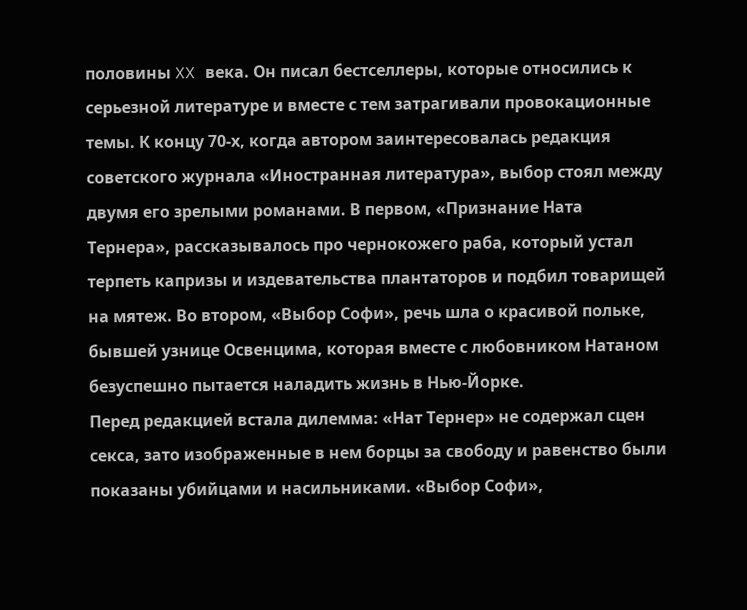половины XX века. Он писал бестселлеры, которые относились к серьезной литературе и вместе с тем затрагивали провокационные темы. К концу 70-х, когда автором заинтересовалась редакция советского журнала «Иностранная литература», выбор стоял между двумя его зрелыми романами. В первом, «Признание Ната Тернера», рассказывалось про чернокожего раба, который устал терпеть капризы и издевательства плантаторов и подбил товарищей на мятеж. Во втором, «Выбор Софи», речь шла о красивой польке, бывшей узнице Освенцима, которая вместе с любовником Натаном безуспешно пытается наладить жизнь в Нью-Йорке.
Перед редакцией встала дилемма: «Нат Тернер» не содержал сцен секса, зато изображенные в нем борцы за свободу и равенство были показаны убийцами и насильниками. «Выбор Софи»,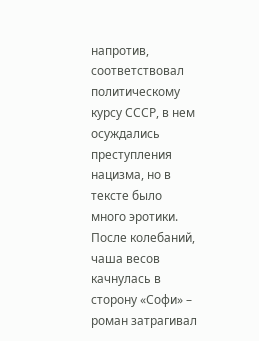напротив, соответствовал политическому курсу СССР, в нем осуждались преступления нацизма, но в тексте было много эротики. После колебаний, чаша весов качнулась в сторону «Софи» – роман затрагивал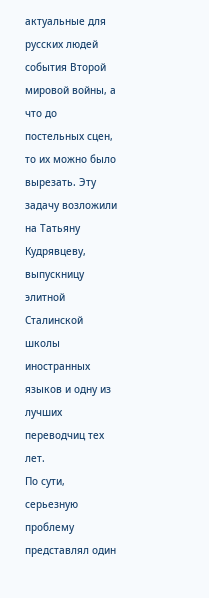актуальные для русских людей события Второй мировой войны, а что до постельных сцен, то их можно было вырезать. Эту задачу возложили на Татьяну Кудрявцеву, выпускницу элитной Сталинской школы иностранных языков и одну из лучших переводчиц тех лет.
По сути, серьезную проблему представлял один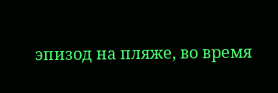эпизод на пляже, во время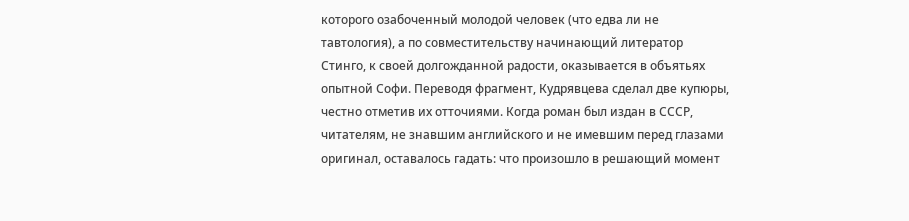которого озабоченный молодой человек (что едва ли не тавтология), а по совместительству начинающий литератор Стинго, к своей долгожданной радости, оказывается в объятьях опытной Софи. Переводя фрагмент, Кудрявцева сделал две купюры, честно отметив их отточиями. Когда роман был издан в СССР, читателям, не знавшим английского и не имевшим перед глазами оригинал, оставалось гадать: что произошло в решающий момент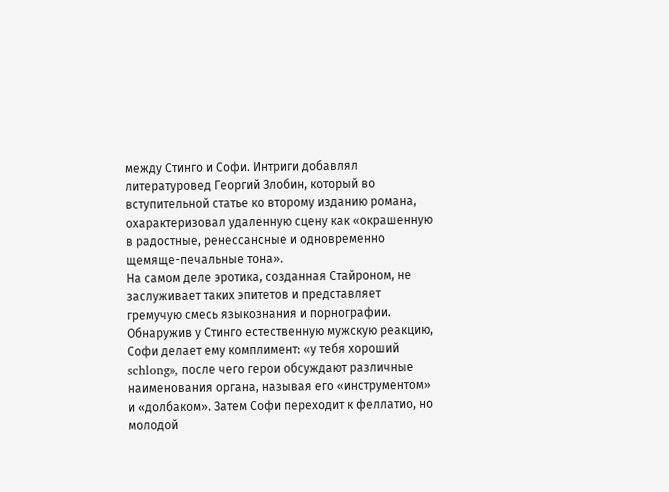между Стинго и Софи. Интриги добавлял литературовед Георгий Злобин, который во вступительной статье ко второму изданию романа, охарактеризовал удаленную сцену как «окрашенную в радостные, ренессансные и одновременно щемяще-печальные тона».
На самом деле эротика, созданная Стайроном, не заслуживает таких эпитетов и представляет гремучую смесь языкознания и порнографии. Обнаружив у Стинго естественную мужскую реакцию, Софи делает ему комплимент: «у тебя хороший schlong», после чего герои обсуждают различные наименования органа, называя его «инструментом» и «долбаком». Затем Софи переходит к феллатио, но молодой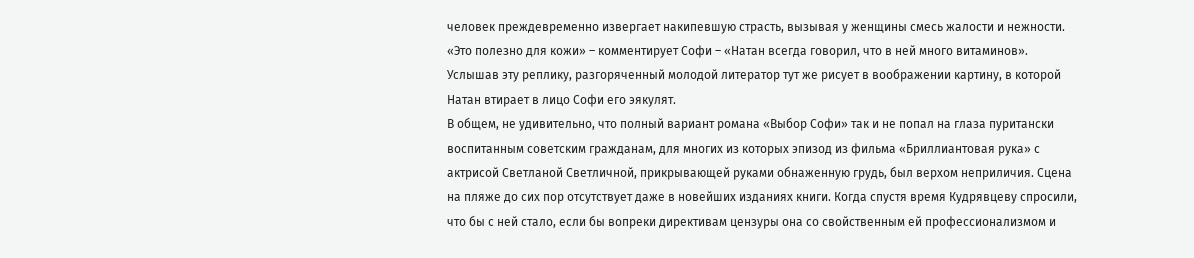человек преждевременно извергает накипевшую страсть, вызывая у женщины смесь жалости и нежности. «Это полезно для кожи» – комментирует Софи – «Натан всегда говорил, что в ней много витаминов». Услышав эту реплику, разгоряченный молодой литератор тут же рисует в воображении картину, в которой Натан втирает в лицо Софи его эякулят.
В общем, не удивительно, что полный вариант романа «Выбор Софи» так и не попал на глаза пуритански воспитанным советским гражданам, для многих из которых эпизод из фильма «Бриллиантовая рука» с актрисой Светланой Светличной, прикрывающей руками обнаженную грудь, был верхом неприличия. Сцена на пляже до сих пор отсутствует даже в новейших изданиях книги. Когда спустя время Кудрявцеву спросили, что бы с ней стало, если бы вопреки директивам цензуры она со свойственным ей профессионализмом и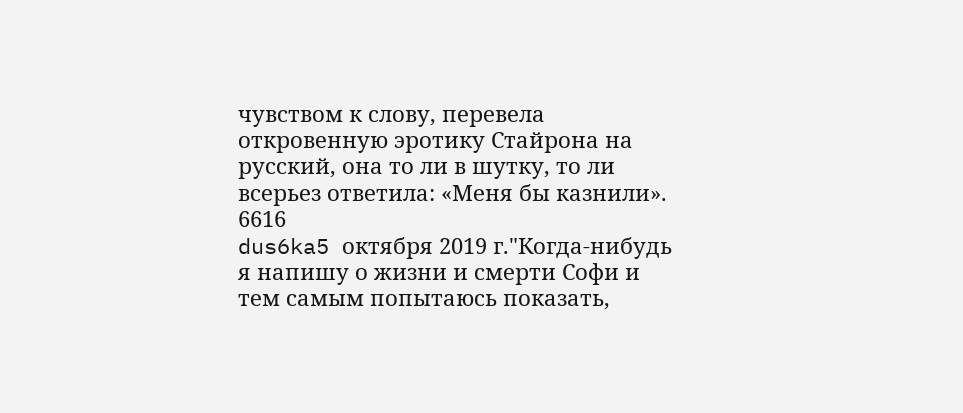чувством к слову, перевела откровенную эротику Стайрона на русский, она то ли в шутку, то ли всерьез ответила: «Меня бы казнили».
6616
dus6ka5 октября 2019 г."Когда-нибудь я напишу о жизни и смерти Софи и тем самым попытаюсь показать,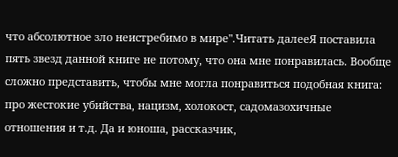что абсолютное зло неистребимо в мире".Читать далееЯ поставила пять звезд данной книге не потому, что она мне понравилась. Вообще сложно представить, чтобы мне могла понравиться подобная книга: про жестокие убийства, нацизм, холокост, садомазохичные отношения и т.д. Да и юноша, рассказчик,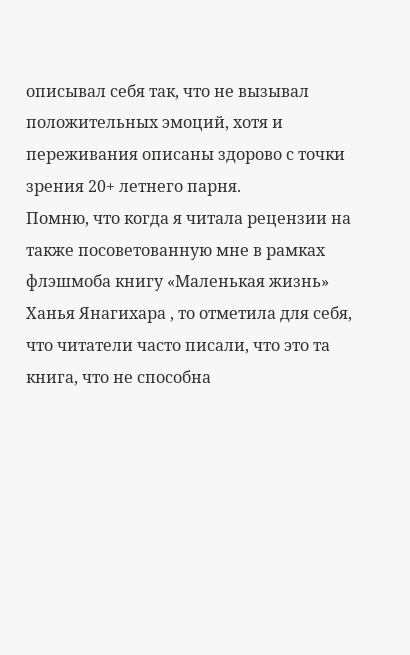описывал себя так, что не вызывал положительных эмоций, хотя и переживания описаны здорово с точки зрения 20+ летнего парня.
Помню, что когда я читала рецензии на также посоветованную мне в рамках флэшмоба книгу «Маленькая жизнь» Ханья Янагихара , то отметила для себя, что читатели часто писали, что это та книга, что не способна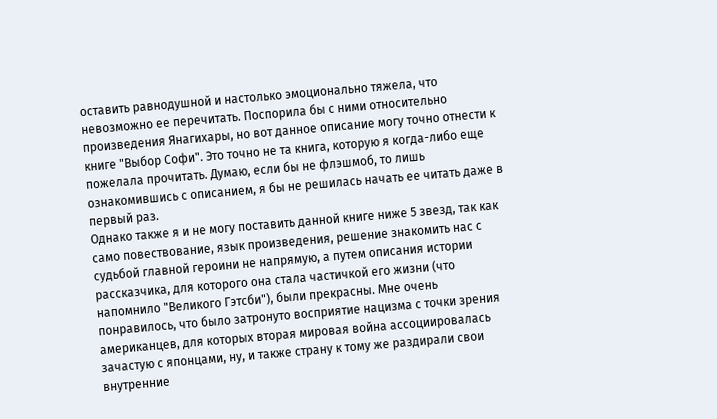оставить равнодушной и настолько эмоционально тяжела, что невозможно ее перечитать. Поспорила бы с ними относительно произведения Янагихары, но вот данное описание могу точно отнести к книге "Выбор Софи". Это точно не та книга, которую я когда-либо еще пожелала прочитать. Думаю, если бы не флэшмоб, то лишь ознакомившись с описанием, я бы не решилась начать ее читать даже в первый раз.
Однако также я и не могу поставить данной книге ниже 5 звезд, так как само повествование, язык произведения, решение знакомить нас с судьбой главной героини не напрямую, а путем описания истории рассказчика, для которого она стала частичкой его жизни (что напомнило "Великого Гэтсби"), были прекрасны. Мне очень понравилось, что было затронуто восприятие нацизма с точки зрения американцев, для которых вторая мировая война ассоциировалась зачастую с японцами, ну, и также страну к тому же раздирали свои внутренние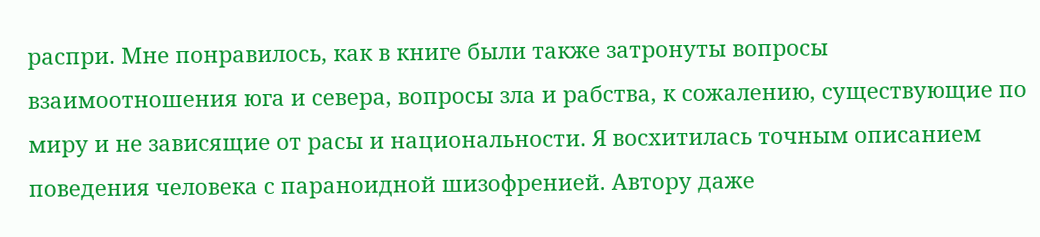распри. Мне понравилось, как в книге были также затронуты вопросы взаимоотношения юга и севера, вопросы зла и рабства, к сожалению, существующие по миру и не зависящие от расы и национальности. Я восхитилась точным описанием поведения человека с параноидной шизофренией. Автору даже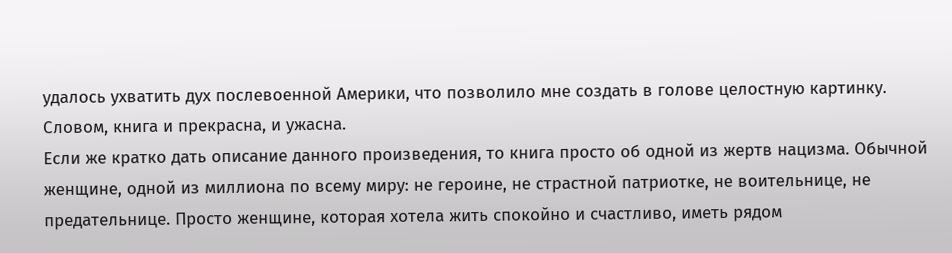удалось ухватить дух послевоенной Америки, что позволило мне создать в голове целостную картинку. Словом, книга и прекрасна, и ужасна.
Если же кратко дать описание данного произведения, то книга просто об одной из жертв нацизма. Обычной женщине, одной из миллиона по всему миру: не героине, не страстной патриотке, не воительнице, не предательнице. Просто женщине, которая хотела жить спокойно и счастливо, иметь рядом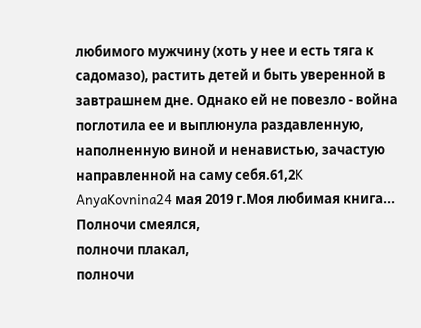любимого мужчину (хоть у нее и есть тяга к садомазо), растить детей и быть уверенной в завтрашнем дне. Однако ей не повезло - война поглотила ее и выплюнула раздавленную, наполненную виной и ненавистью, зачастую направленной на саму себя.61,2K
AnyaKovnina24 мая 2019 г.Моя любимая книга...
Полночи смеялся,
полночи плакал,
полночи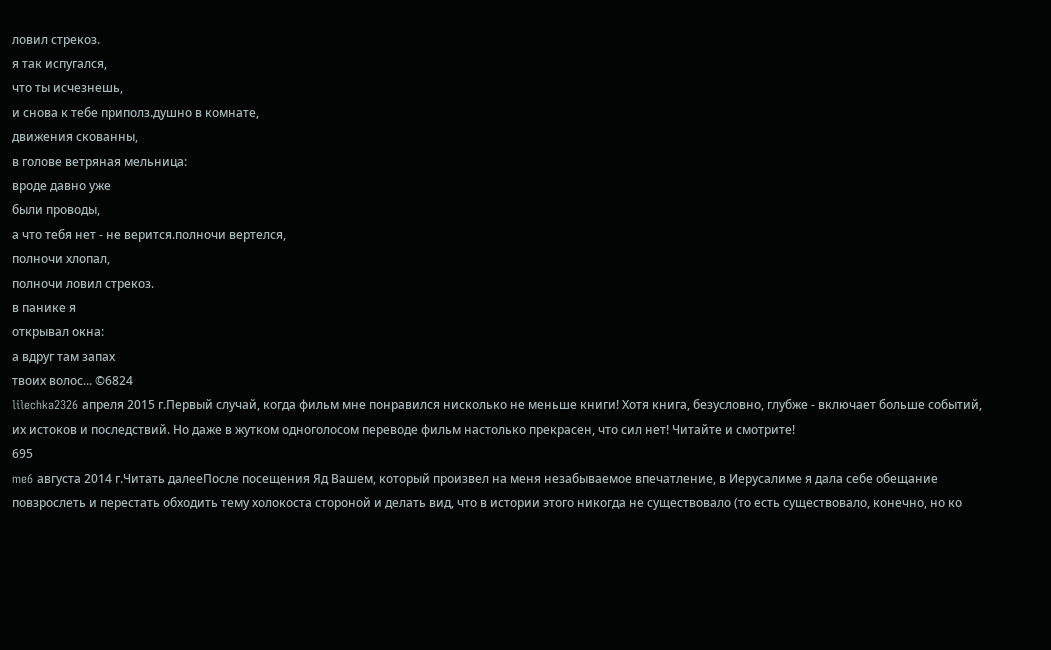ловил стрекоз.
я так испугался,
что ты исчезнешь,
и снова к тебе приполз.душно в комнате,
движения скованны,
в голове ветряная мельница:
вроде давно уже
были проводы,
а что тебя нет - не верится.полночи вертелся,
полночи хлопал,
полночи ловил стрекоз.
в панике я
открывал окна:
а вдруг там запах
твоих волос... ©6824
lilechka2326 апреля 2015 г.Первый случай, когда фильм мне понравился нисколько не меньше книги! Хотя книга, безусловно, глубже - включает больше событий, их истоков и последствий. Но даже в жутком одноголосом переводе фильм настолько прекрасен, что сил нет! Читайте и смотрите!
695
me6 августа 2014 г.Читать далееПосле посещения Яд Вашем, который произвел на меня незабываемое впечатление, в Иерусалиме я дала себе обещание повзрослеть и перестать обходить тему холокоста стороной и делать вид, что в истории этого никогда не существовало (то есть существовало, конечно, но ко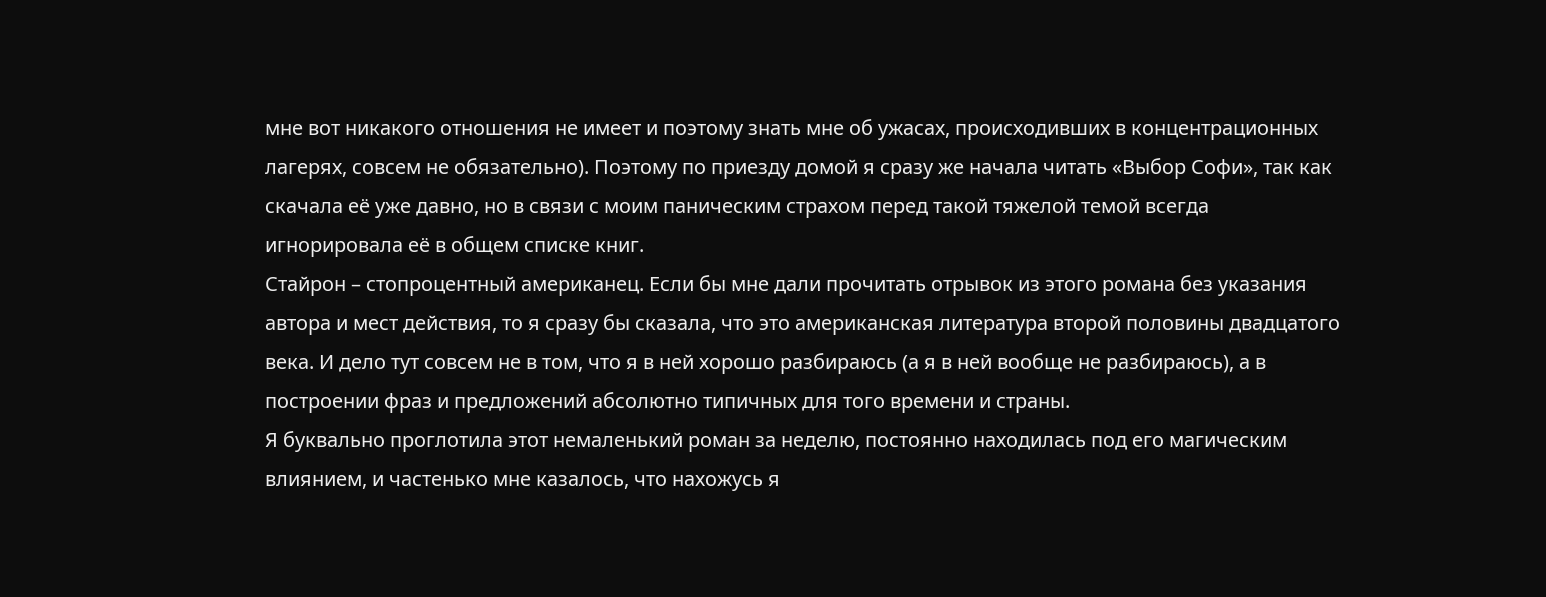мне вот никакого отношения не имеет и поэтому знать мне об ужасах, происходивших в концентрационных лагерях, совсем не обязательно). Поэтому по приезду домой я сразу же начала читать «Выбор Софи», так как скачала её уже давно, но в связи с моим паническим страхом перед такой тяжелой темой всегда игнорировала её в общем списке книг.
Стайрон – стопроцентный американец. Если бы мне дали прочитать отрывок из этого романа без указания автора и мест действия, то я сразу бы сказала, что это американская литература второй половины двадцатого века. И дело тут совсем не в том, что я в ней хорошо разбираюсь (а я в ней вообще не разбираюсь), а в построении фраз и предложений абсолютно типичных для того времени и страны.
Я буквально проглотила этот немаленький роман за неделю, постоянно находилась под его магическим влиянием, и частенько мне казалось, что нахожусь я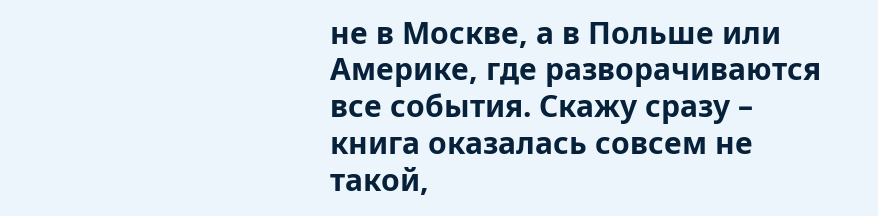не в Москве, а в Польше или Америке, где разворачиваются все события. Скажу сразу – книга оказалась совсем не такой,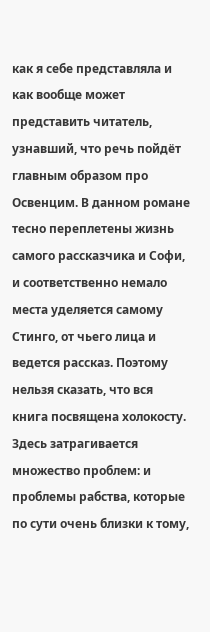как я себе представляла и как вообще может представить читатель, узнавший, что речь пойдёт главным образом про Освенцим. В данном романе тесно переплетены жизнь самого рассказчика и Софи, и соответственно немало места уделяется самому Стинго, от чьего лица и ведется рассказ. Поэтому нельзя сказать, что вся книга посвящена холокосту. Здесь затрагивается множество проблем: и проблемы рабства, которые по сути очень близки к тому,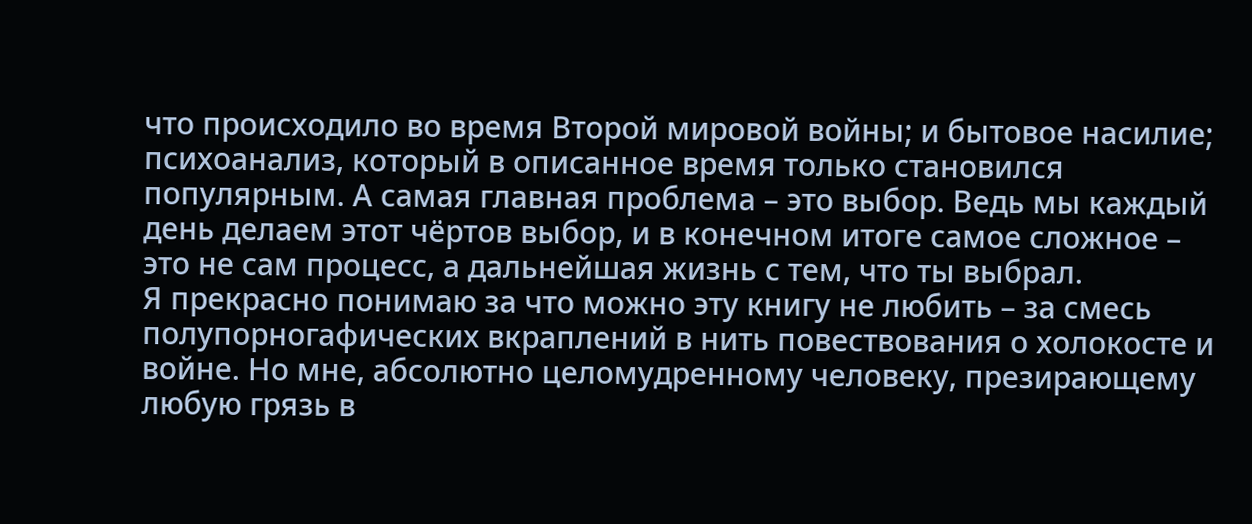что происходило во время Второй мировой войны; и бытовое насилие; психоанализ, который в описанное время только становился популярным. А самая главная проблема – это выбор. Ведь мы каждый день делаем этот чёртов выбор, и в конечном итоге самое сложное – это не сам процесс, а дальнейшая жизнь с тем, что ты выбрал.
Я прекрасно понимаю за что можно эту книгу не любить – за смесь полупорногафических вкраплений в нить повествования о холокосте и войне. Но мне, абсолютно целомудренному человеку, презирающему любую грязь в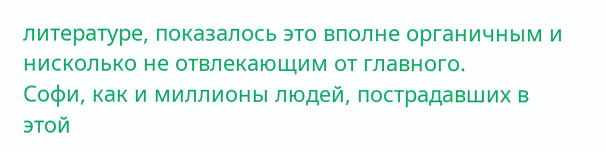литературе, показалось это вполне органичным и нисколько не отвлекающим от главного.
Софи, как и миллионы людей, пострадавших в этой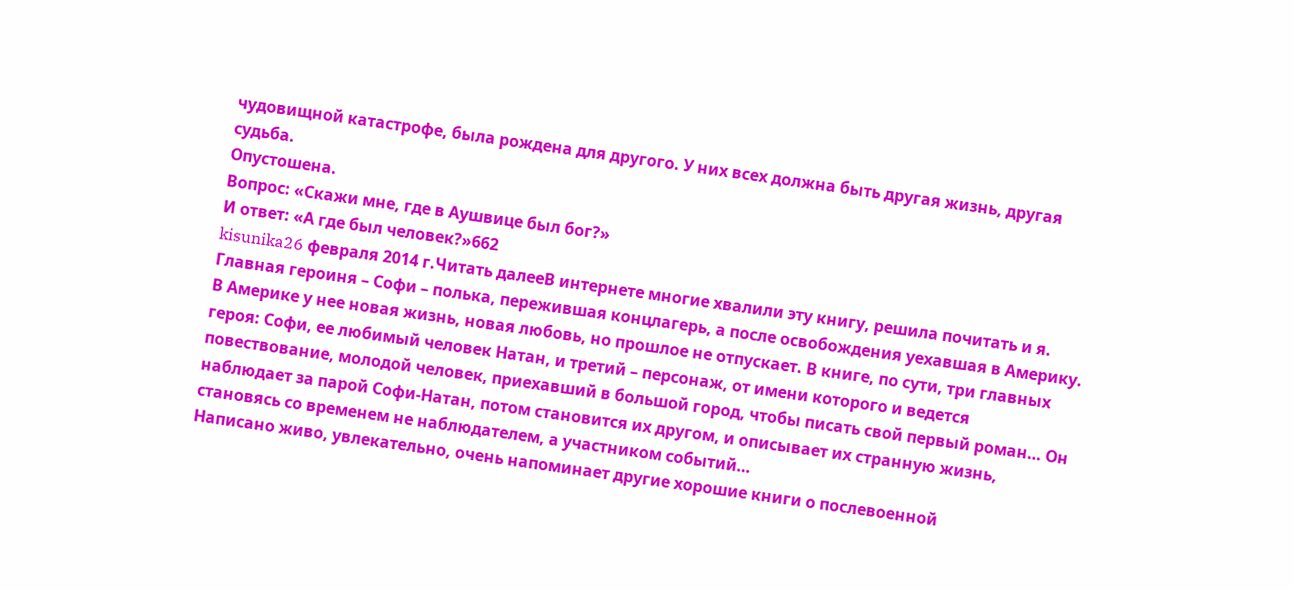чудовищной катастрофе, была рождена для другого. У них всех должна быть другая жизнь, другая судьба.
Опустошена.
Вопрос: «Скажи мне, где в Аушвице был бог?»
И ответ: «А где был человек?»662
kisunika26 февраля 2014 г.Читать далееВ интернете многие хвалили эту книгу, решила почитать и я.
Главная героиня – Софи – полька, пережившая концлагерь, а после освобождения уехавшая в Америку. В Америке у нее новая жизнь, новая любовь, но прошлое не отпускает. В книге, по сути, три главных героя: Софи, ее любимый человек Натан, и третий – персонаж, от имени которого и ведется повествование, молодой человек, приехавший в большой город, чтобы писать свой первый роман… Он наблюдает за парой Софи-Натан, потом становится их другом, и описывает их странную жизнь, становясь со временем не наблюдателем, а участником событий…
Написано живо, увлекательно, очень напоминает другие хорошие книги о послевоенной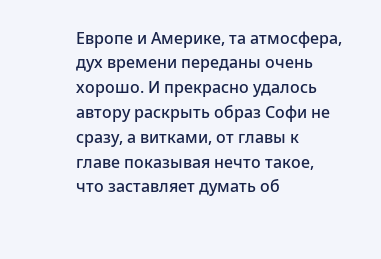Европе и Америке, та атмосфера, дух времени переданы очень хорошо. И прекрасно удалось автору раскрыть образ Софи не сразу, а витками, от главы к главе показывая нечто такое, что заставляет думать об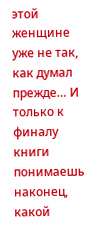этой женщине уже не так, как думал прежде… И только к финалу книги понимаешь наконец, какой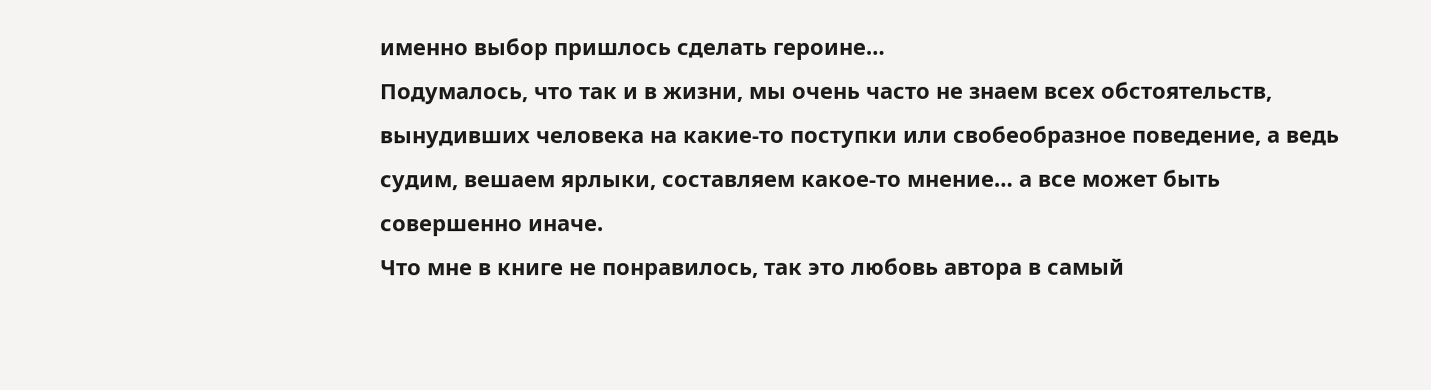именно выбор пришлось сделать героине…
Подумалось, что так и в жизни, мы очень часто не знаем всех обстоятельств, вынудивших человека на какие-то поступки или свобеобразное поведение, а ведь судим, вешаем ярлыки, составляем какое-то мнение… а все может быть совершенно иначе.
Что мне в книге не понравилось, так это любовь автора в самый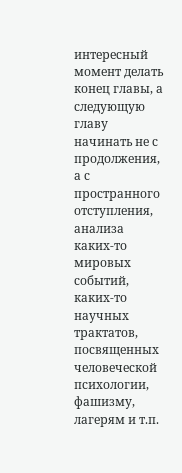интересный момент делать конец главы, а следующую главу начинать не с продолжения, а с пространного отступления, анализа каких-то мировых событий, каких-то научных трактатов, посвященных человеческой психологии, фашизму, лагерям и т.п.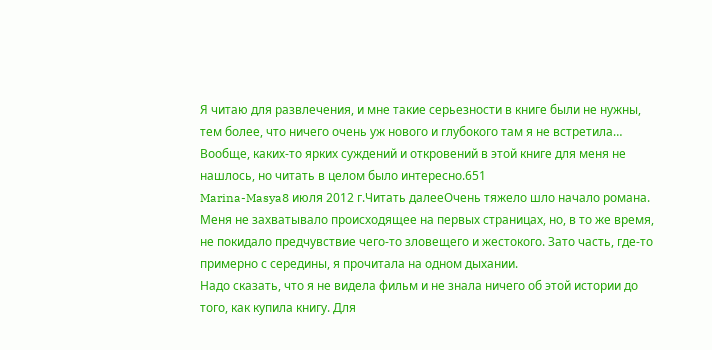Я читаю для развлечения, и мне такие серьезности в книге были не нужны, тем более, что ничего очень уж нового и глубокого там я не встретила… Вообще, каких-то ярких суждений и откровений в этой книге для меня не нашлось, но читать в целом было интересно.651
Marina-Masya8 июля 2012 г.Читать далееОчень тяжело шло начало романа. Меня не захватывало происходящее на первых страницах, но, в то же время, не покидало предчувствие чего-то зловещего и жестокого. Зато часть, где-то примерно с середины, я прочитала на одном дыхании.
Надо сказать, что я не видела фильм и не знала ничего об этой истории до того, как купила книгу. Для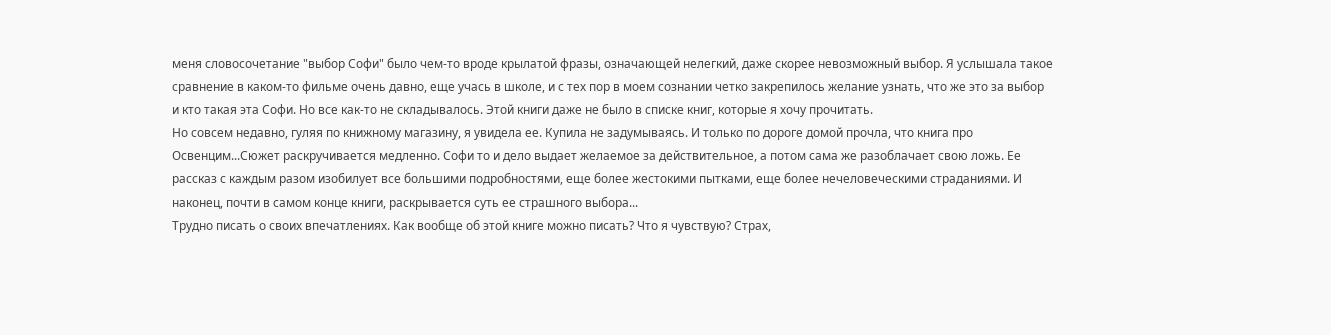меня словосочетание "выбор Софи" было чем-то вроде крылатой фразы, означающей нелегкий, даже скорее невозможный выбор. Я услышала такое сравнение в каком-то фильме очень давно, еще учась в школе, и с тех пор в моем сознании четко закрепилось желание узнать, что же это за выбор и кто такая эта Софи. Но все как-то не складывалось. Этой книги даже не было в списке книг, которые я хочу прочитать.
Но совсем недавно, гуляя по книжному магазину, я увидела ее. Купила не задумываясь. И только по дороге домой прочла, что книга про Освенцим...Сюжет раскручивается медленно. Софи то и дело выдает желаемое за действительное, а потом сама же разоблачает свою ложь. Ее рассказ с каждым разом изобилует все большими подробностями, еще более жестокими пытками, еще более нечеловеческими страданиями. И наконец, почти в самом конце книги, раскрывается суть ее страшного выбора...
Трудно писать о своих впечатлениях. Как вообще об этой книге можно писать? Что я чувствую? Страх,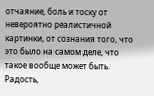отчаяние, боль и тоску от невероятно реалистичной картинки, от сознания того, что это было на самом деле, что такое вообще может быть. Радость,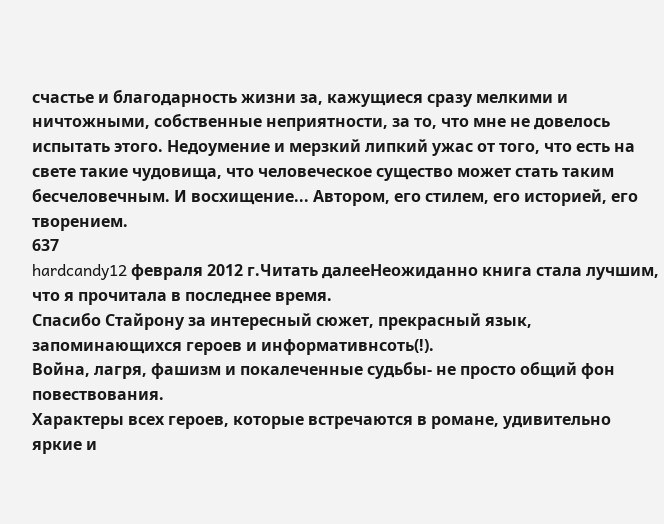счастье и благодарность жизни за, кажущиеся сразу мелкими и ничтожными, собственные неприятности, за то, что мне не довелось испытать этого. Недоумение и мерзкий липкий ужас от того, что есть на свете такие чудовища, что человеческое существо может стать таким бесчеловечным. И восхищение... Автором, его стилем, его историей, его творением.
637
hardcandy12 февраля 2012 г.Читать далееНеожиданно книга стала лучшим, что я прочитала в последнее время.
Спасибо Стайрону за интересный сюжет, прекрасный язык, запоминающихся героев и информативнсоть(!).
Война, лагря, фашизм и покалеченные судьбы- не просто общий фон повествования.
Характеры всех героев, которые встречаются в романе, удивительно яркие и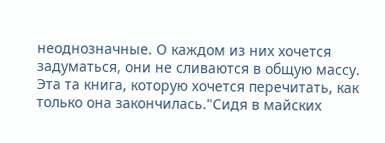неоднозначные. О каждом из них хочется задуматься, они не сливаются в общую массу.
Эта та книга, которую хочется перечитать, как только она закончилась."Сидя в майских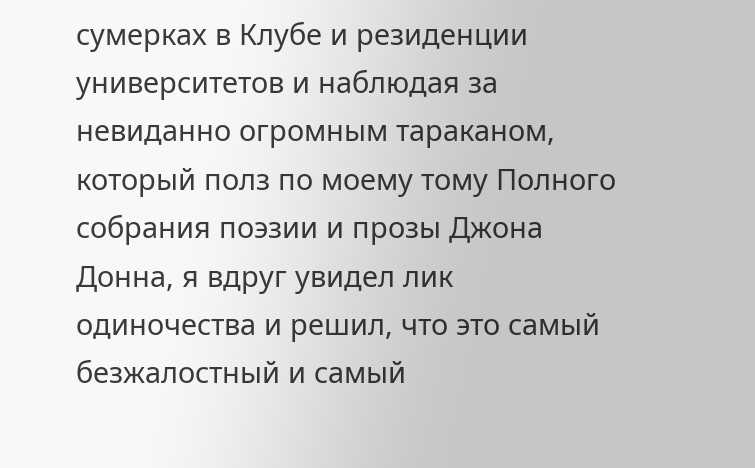сумерках в Клубе и резиденции университетов и наблюдая за невиданно огромным тараканом, который полз по моему тому Полного собрания поэзии и прозы Джона Донна, я вдруг увидел лик одиночества и решил, что это самый безжалостный и самый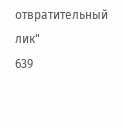отвратительный лик"
639